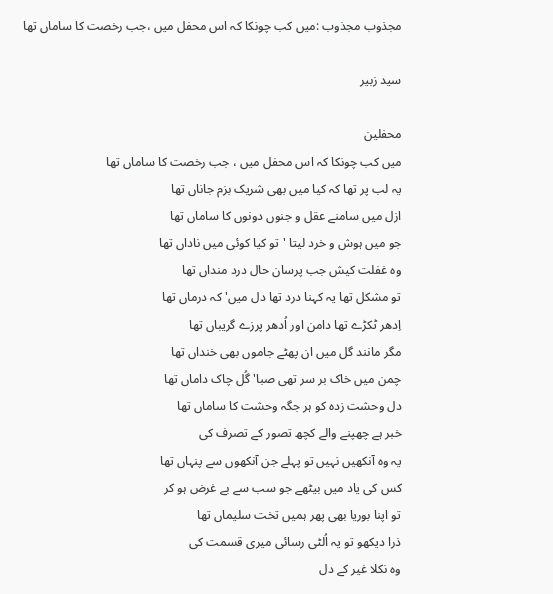مجذوب مجذوب :میں کب چونکا کہ اس محفل میں ،جب رخصت کا ساماں تھا

سید زبیر

محفلین
میں کب چونکا کہ اس محفل میں ، جب رخصت کا ساماں تھا
یہ لب پر تھا کہ کیا میں بھی شریک بزم جاناں تھا
ازل میں سامنے عقل و جنوں دونوں کا ساماں تھا
جو میں ہوش و خرد لیتا 'تو کیا کوئی میں ناداں تھا
وہ غفلت کیش جب پرسان حال درد منداں تھا
تو مشکل تھا یہ کہنا درد تھا دل میں' کہ درماں تھا
اِدھر ٹکڑے تھا دامن اور اُدھر پرزے گریباں تھا
مگر مانند گل میں ان پھٹے جاموں بھی خنداں تھا
چمن میں خاک بر سر تھی صبا'گُل چاک داماں تھا
دل وحشت زدہ کو ہر جگہ وحشت کا ساماں تھا
خبر ہے چھپنے والے کچھ تصور کے تصرف کی
یہ وہ آنکھیں نہیں تو پہلے جن آنکھوں سے پنہاں تھا
کس کی یاد میں بیٹھے جو سب سے بے غرض ہو کر
تو اپنا بوریا بھی پھر ہمیں تخت سلیماں تھا
ذرا دیکھو تو یہ اُلٹی رسائی میری قسمت کی
وہ نکلا غیر کے دل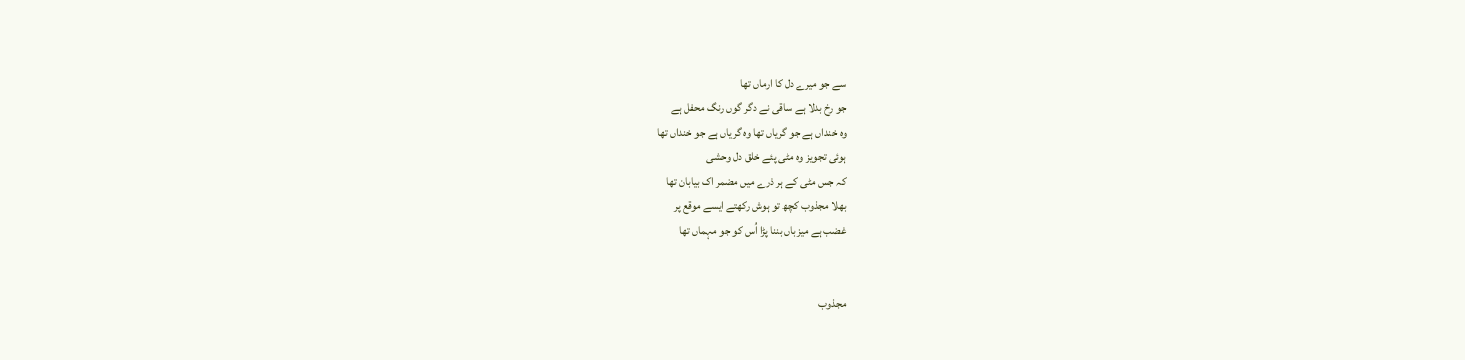سے جو میرے دل کا ارماں تھا
جو رخ بدلا ہے ساقی نے دگر گوں رنگ محفل ہے
وہ خنداں ہے جو گریاں تھا وہ گریاں ہے جو خنداں تھا
ہوئی تجویز وہ مٹی پئے خلق دل وحشی
کہ جس مٹی کے ہر ذرے میں مضمر اک بیابان تھا
بھلا مجذوب کچھ تو ہوش رکھتے ایسے موقع پر
غضب ہے میزباں بننا پڑا اُس کو جو مہماں تھا


مجذوب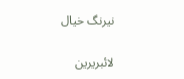نیرنگ خیال

لائبریرین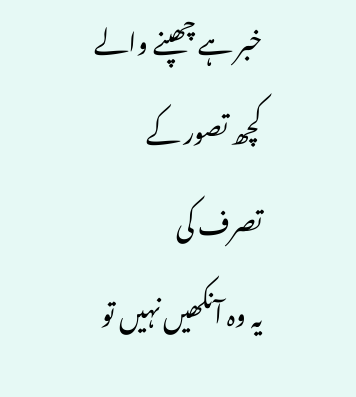خبر ہے چھپنے والے کچھ تصور کے تصرف کی
یہ وہ آنکھیں نہیں تو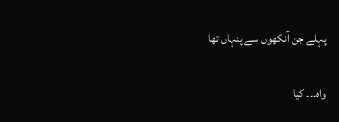پہلے جن آنکھوں سے پنہاں تھا

واہ۔۔۔ کیا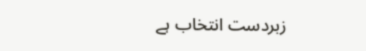زبردست انتخاب ہے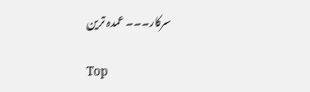سرکار۔۔۔ عمدہ ترین

Top